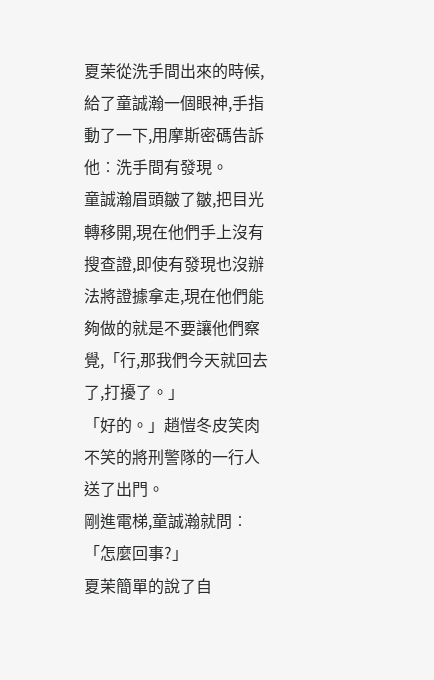夏茉從洗手間出來的時候,給了童誠瀚一個眼神,手指動了一下,用摩斯密碼告訴他︰洗手間有發現。
童誠瀚眉頭皺了皺,把目光轉移開,現在他們手上沒有搜查證,即使有發現也沒辦法將證據拿走,現在他們能夠做的就是不要讓他們察覺,「行,那我們今天就回去了,打擾了。」
「好的。」趙愷冬皮笑肉不笑的將刑警隊的一行人送了出門。
剛進電梯,童誠瀚就問︰「怎麼回事?」
夏茉簡單的說了自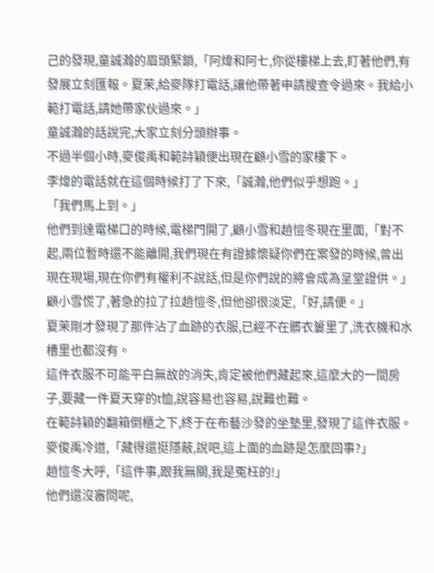己的發現,童誠瀚的眉頭緊鎖,「阿煒和阿七,你從樓梯上去,盯著他們,有發展立刻匯報。夏茉,給麥隊打電話,讓他帶著申請搜查令過來。我給小範打電話,請她帶家伙過來。」
童誠瀚的話說完,大家立刻分頭辦事。
不過半個小時,麥俊禹和範詩穎便出現在顧小雪的家樓下。
李煒的電話就在這個時候打了下來,「誠瀚,他們似乎想跑。」
「我們馬上到。」
他們到達電梯口的時候,電梯門開了,顧小雪和趙愷冬現在里面,「對不起,兩位暫時還不能離開,我們現在有證據懷疑你們在案發的時候,曾出現在現場,現在你們有權利不說話,但是你們說的將會成為呈堂證供。」
顧小雪慌了,著急的拉了拉趙愷冬,但他卻很淡定,「好,請便。」
夏茉剛才發現了那件沾了血跡的衣服,已經不在髒衣簍里了,洗衣機和水槽里也都沒有。
這件衣服不可能平白無故的消失,肯定被他們藏起來,這麼大的一間房子,要藏一件夏天穿的t恤,說容易也容易,說難也難。
在範詩穎的翻箱倒櫃之下,終于在布藝沙發的坐墊里,發現了這件衣服。
麥俊禹冷道,「藏得還挺隱蔽,說吧,這上面的血跡是怎麼回事?」
趙愷冬大呼,「這件事,跟我無關,我是冤枉的!」
他們還沒審問呢,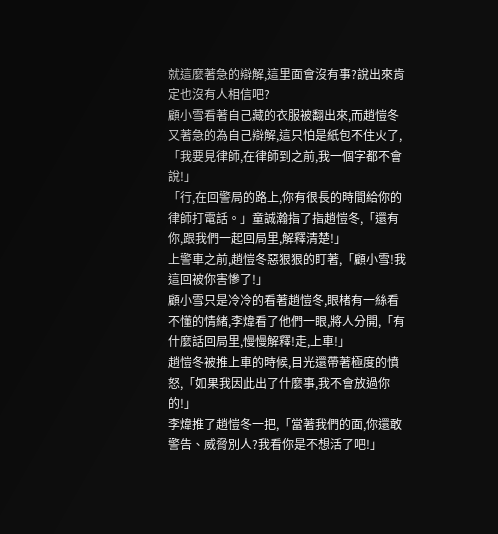就這麼著急的辯解,這里面會沒有事?說出來肯定也沒有人相信吧?
顧小雪看著自己藏的衣服被翻出來,而趙愷冬又著急的為自己辯解,這只怕是紙包不住火了,「我要見律師,在律師到之前,我一個字都不會說!」
「行,在回警局的路上,你有很長的時間給你的律師打電話。」童誠瀚指了指趙愷冬,「還有你,跟我們一起回局里,解釋清楚!」
上警車之前,趙愷冬惡狠狠的盯著,「顧小雪!我這回被你害慘了!」
顧小雪只是冷冷的看著趙愷冬,眼楮有一絲看不懂的情緒,李煒看了他們一眼,將人分開,「有什麼話回局里,慢慢解釋!走,上車!」
趙愷冬被推上車的時候,目光還帶著極度的憤怒,「如果我因此出了什麼事,我不會放過你的!」
李煒推了趙愷冬一把,「當著我們的面,你還敢警告、威脅別人?我看你是不想活了吧!」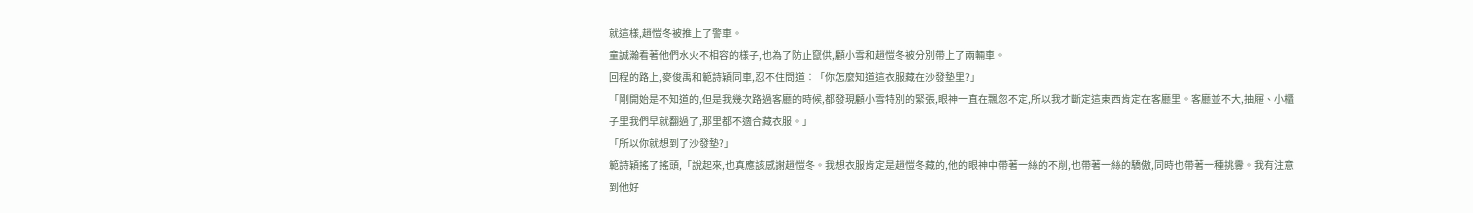就這樣,趙愷冬被推上了警車。
童誠瀚看著他們水火不相容的樣子,也為了防止竄供,顧小雪和趙愷冬被分別帶上了兩輛車。
回程的路上,麥俊禹和範詩穎同車,忍不住問道︰「你怎麼知道這衣服藏在沙發墊里?」
「剛開始是不知道的,但是我幾次路過客廳的時候,都發現顧小雪特別的緊張,眼神一直在飄忽不定,所以我才斷定這東西肯定在客廳里。客廳並不大,抽屜、小櫃子里我們早就翻過了,那里都不適合藏衣服。」
「所以你就想到了沙發墊?」
範詩穎搖了搖頭,「說起來,也真應該感謝趙愷冬。我想衣服肯定是趙愷冬藏的,他的眼神中帶著一絲的不削,也帶著一絲的驕傲,同時也帶著一種挑釁。我有注意到他好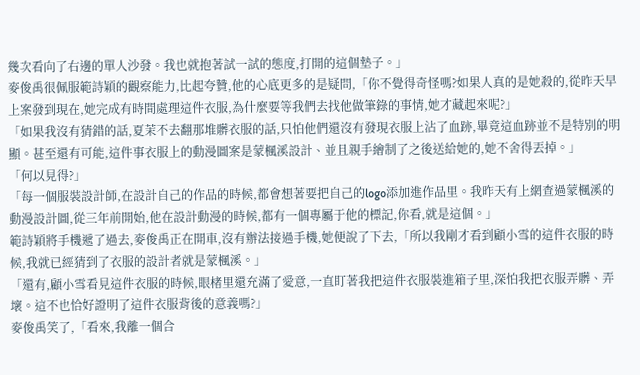幾次看向了右邊的單人沙發。我也就抱著試一試的態度,打開的這個墊子。」
麥俊禹很佩服範詩穎的觀察能力,比起夸贊,他的心底更多的是疑問,「你不覺得奇怪嗎?如果人真的是她殺的,從昨天早上案發到現在,她完成有時間處理這件衣服,為什麼要等我們去找他做筆錄的事情,她才藏起來呢?」
「如果我沒有猜錯的話,夏茉不去翻那堆髒衣服的話,只怕他們還沒有發現衣服上沾了血跡,畢竟這血跡並不是特別的明顯。甚至還有可能,這件事衣服上的動漫圖案是蒙楓溪設計、並且親手繪制了之後送給她的,她不舍得丟掉。」
「何以見得?」
「每一個服裝設計師,在設計自己的作品的時候,都會想著要把自己的logo添加進作品里。我昨天有上網查過蒙楓溪的動漫設計圖,從三年前開始,他在設計動漫的時候,都有一個專屬于他的標記,你看,就是這個。」
範詩穎將手機遞了過去,麥俊禹正在開車,沒有辦法接過手機,她便說了下去,「所以我剛才看到顧小雪的這件衣服的時候,我就已經猜到了衣服的設計者就是蒙楓溪。」
「還有,顧小雪看見這件衣服的時候,眼楮里還充滿了愛意,一直盯著我把這件衣服裝進箱子里,深怕我把衣服弄髒、弄壞。這不也恰好證明了這件衣服背後的意義嗎?」
麥俊禹笑了,「看來,我離一個合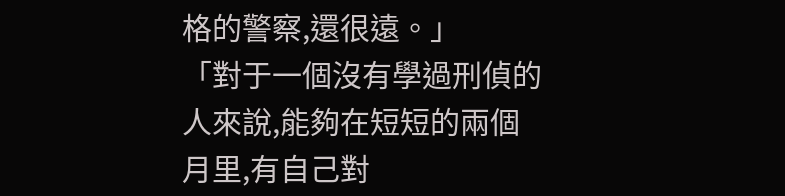格的警察,還很遠。」
「對于一個沒有學過刑偵的人來說,能夠在短短的兩個月里,有自己對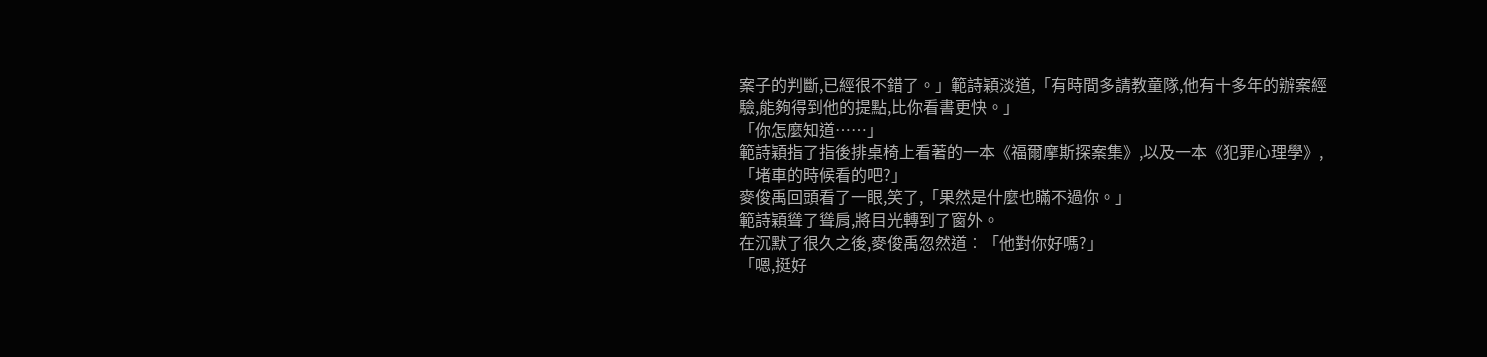案子的判斷,已經很不錯了。」範詩穎淡道,「有時間多請教童隊,他有十多年的辦案經驗,能夠得到他的提點,比你看書更快。」
「你怎麼知道……」
範詩穎指了指後排桌椅上看著的一本《福爾摩斯探案集》,以及一本《犯罪心理學》,「堵車的時候看的吧?」
麥俊禹回頭看了一眼,笑了,「果然是什麼也瞞不過你。」
範詩穎聳了聳肩,將目光轉到了窗外。
在沉默了很久之後,麥俊禹忽然道︰「他對你好嗎?」
「嗯,挺好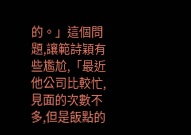的。」這個問題,讓範詩穎有些尷尬,「最近他公司比較忙,見面的次數不多,但是飯點的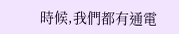時候,我們都有通電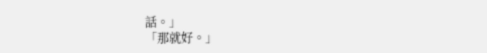話。」
「那就好。」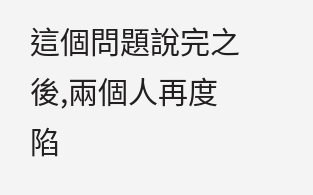這個問題說完之後,兩個人再度陷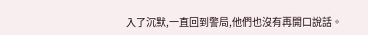入了沉默,一直回到警局,他們也沒有再開口說話。